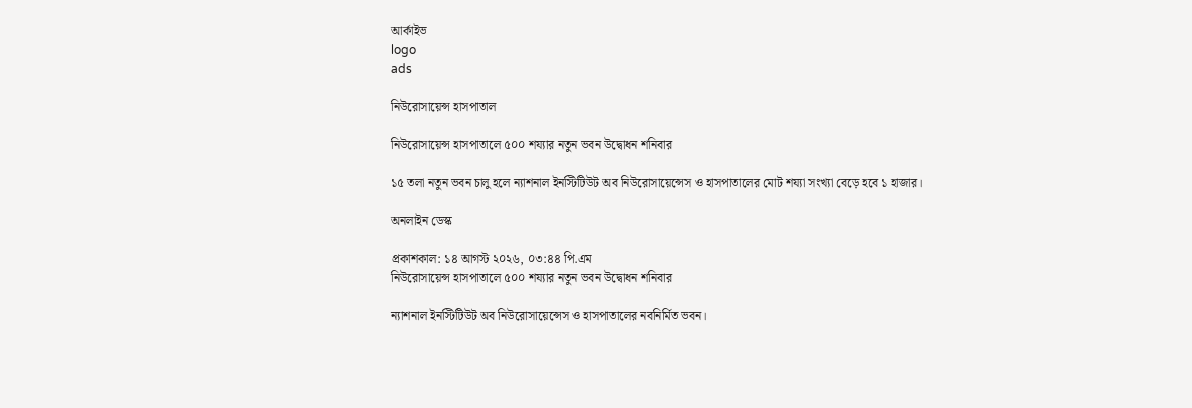আর্কাইভ
logo
ads

নিউরোসায়েন্স হাসপাতাল

নিউরোসায়েন্স হাসপাতালে ৫০০ শয্যার নতুন ভবন উদ্বোধন শনিবার

১৫ তলা নতুন ভবন চালু হলে ন্যাশনাল ইনস্টিটিউট অব নিউরোসায়েন্সেস ও হাসপাতালের মোট শয্যা সংখ্যা বেড়ে হবে ১ হাজার।

অনলাইন ডেস্ক

প্রকাশকাল: ১৪ আগস্ট ২০২৬, ০৩:৪৪ পি.এম
নিউরোসায়েন্স হাসপাতালে ৫০০ শয্যার নতুন ভবন উদ্বোধন শনিবার

ন্যাশনাল ইনস্টিটিউট অব নিউরোসায়েন্সেস ও হাসপাতালের নবনির্মিত ভবন।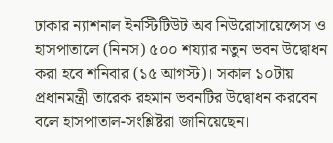ঢাকার ন্যাশনাল ইনস্টিটিউট অব নিউরোসায়েন্সেস ও হাসপাতালে (নিনস) ৫০০ শয্যার নতুন ভবন উদ্বোধন করা হবে শনিবার (১৫ আগস্ট)। সকাল ১০টায় প্রধানমন্ত্রী তারেক রহমান ভবনটির উদ্বোধন করবেন বলে হাসপাতাল-সংশ্লিষ্টরা জানিয়েছেন।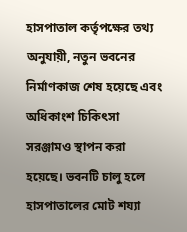হাসপাতাল কর্তৃপক্ষের তথ্য অনুযায়ী, নতুন ভবনের নির্মাণকাজ শেষ হয়েছে এবং অধিকাংশ চিকিৎসা সরঞ্জামও স্থাপন করা হয়েছে। ভবনটি চালু হলে হাসপাতালের মোট শয্যা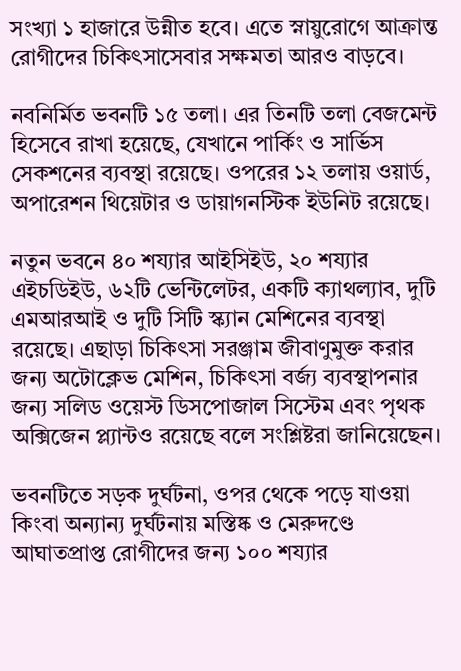সংখ্যা ১ হাজারে উন্নীত হবে। এতে স্নায়ুরোগে আক্রান্ত রোগীদের চিকিৎসাসেবার সক্ষমতা আরও বাড়বে।

নবনির্মিত ভবনটি ১৫ তলা। এর তিনটি তলা বেজমেন্ট হিসেবে রাখা হয়েছে, যেখানে পার্কিং ও সার্ভিস সেকশনের ব্যবস্থা রয়েছে। ওপরের ১২ তলায় ওয়ার্ড, অপারেশন থিয়েটার ও ডায়াগনস্টিক ইউনিট রয়েছে।

নতুন ভবনে ৪০ শয্যার আইসিইউ, ২০ শয্যার এইচডিইউ, ৬২টি ভেন্টিলেটর, একটি ক্যাথল্যাব, দুটি এমআরআই ও দুটি সিটি স্ক্যান মেশিনের ব্যবস্থা রয়েছে। এছাড়া চিকিৎসা সরঞ্জাম জীবাণুমুক্ত করার জন্য অটোক্লেভ মেশিন, চিকিৎসা বর্জ্য ব্যবস্থাপনার জন্য সলিড ওয়েস্ট ডিসপোজাল সিস্টেম এবং পৃথক অক্সিজেন প্ল্যান্টও রয়েছে বলে সংশ্লিষ্টরা জানিয়েছেন।

ভবনটিতে সড়ক দুর্ঘটনা, ওপর থেকে পড়ে যাওয়া কিংবা অন্যান্য দুর্ঘটনায় মস্তিষ্ক ও মেরুদণ্ডে আঘাতপ্রাপ্ত রোগীদের জন্য ১০০ শয্যার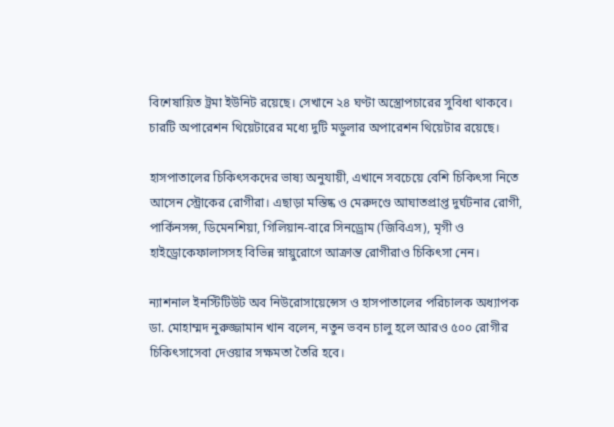বিশেষায়িত ট্রমা ইউনিট রয়েছে। সেখানে ২৪ ঘণ্টা অস্ত্রোপচারের সুবিধা থাকবে। চারটি অপারেশন থিয়েটারের মধ্যে দুটি মডুলার অপারেশন থিয়েটার রয়েছে।

হাসপাতালের চিকিৎসকদের ভাষ্য অনুযায়ী, এখানে সবচেয়ে বেশি চিকিৎসা নিতে আসেন স্ট্রোকের রোগীরা। এছাড়া মস্তিষ্ক ও মেরুদণ্ডে আঘাতপ্রাপ্ত দুর্ঘটনার রোগী, পার্কিনসন্স, ডিমেনশিয়া, গিলিয়ান-বারে সিনড্রোম (জিবিএস), মৃগী ও হাইড্রোকেফালাসসহ বিভিন্ন স্নায়ুরোগে আক্রান্ত রোগীরাও চিকিৎসা নেন।

ন্যাশনাল ইনস্টিটিউট অব নিউরোসায়েন্সেস ও হাসপাতালের পরিচালক অধ্যাপক ডা. মোহাম্মদ নুরুজ্জামান খান বলেন, নতুন ভবন চালু হলে আরও ৫০০ রোগীর চিকিৎসাসেবা দেওয়ার সক্ষমতা তৈরি হবে।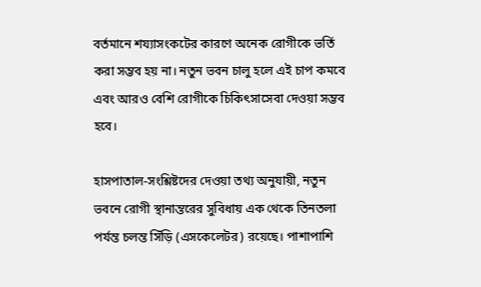বর্তমানে শয্যাসংকটের কারণে অনেক রোগীকে ভর্তি করা সম্ভব হয় না। নতুন ভবন চালু হলে এই চাপ কমবে এবং আরও বেশি রোগীকে চিকিৎসাসেবা দেওয়া সম্ভব হবে।

হাসপাতাল-সংশ্লিষ্টদের দেওয়া তথ্য অনুযায়ী, নতুন ভবনে রোগী স্থানান্তরের সুবিধায় এক থেকে তিনতলা পর্যন্ত চলন্ত সিঁড়ি (এসকেলেটর) রয়েছে। পাশাপাশি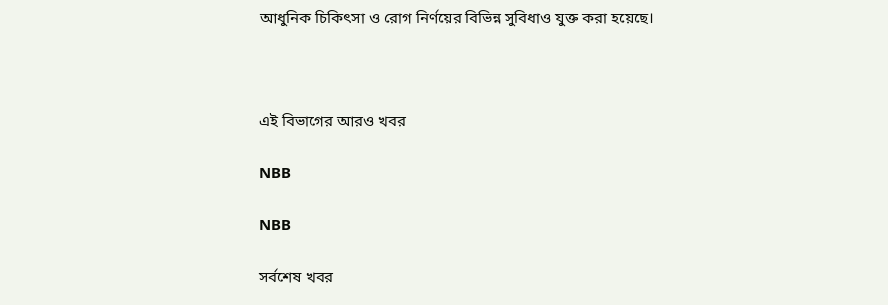আধুনিক চিকিৎসা ও রোগ নির্ণয়ের বিভিন্ন সুবিধাও যুক্ত করা হয়েছে।



এই বিভাগের আরও খবর

NBB

NBB

সর্বশেষ খবর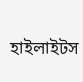হাইলাইটস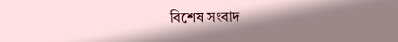বিশেষ সংবাদ